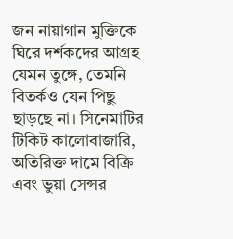জন নায়াগান মুক্তিকে ঘিরে দর্শকদের আগ্রহ যেমন তুঙ্গে, তেমনি বিতর্কও যেন পিছু ছাড়ছে না। সিনেমাটির টিকিট কালোবাজারি, অতিরিক্ত দামে বিক্রি এবং ভুয়া সেন্সর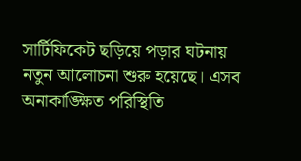সার্টিফিকেট ছড়িয়ে পড়ার ঘটনায় নতুন আলোচনা শুরু হয়েছে। এসব অনাকাঙ্ক্ষিত পরিস্থিতি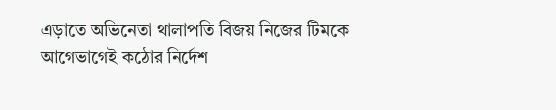এড়াতে অভিনেতা থালাপতি বিজয় নিজের টিমকে আগেভাগেই কঠোর নির্দেশ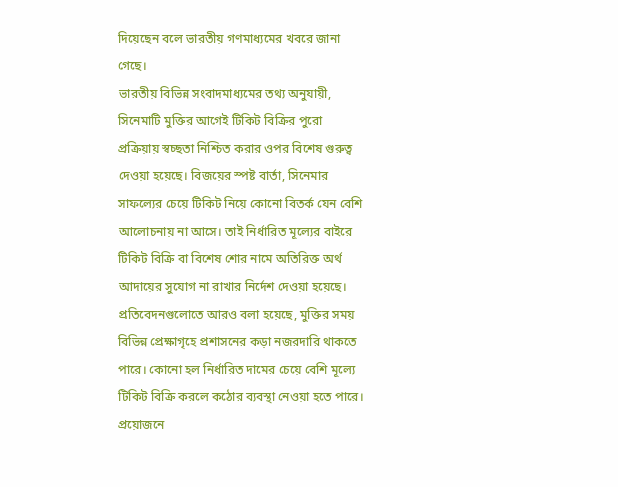দিয়েছেন বলে ভারতীয় গণমাধ্যমের খবরে জানা গেছে।
ভারতীয় বিভিন্ন সংবাদমাধ্যমের তথ্য অনুযায়ী, সিনেমাটি মুক্তির আগেই টিকিট বিক্রির পুরো প্রক্রিয়ায় স্বচ্ছতা নিশ্চিত করার ওপর বিশেষ গুরুত্ব দেওয়া হয়েছে। বিজয়ের স্পষ্ট বার্তা, সিনেমার সাফল্যের চেয়ে টিকিট নিয়ে কোনো বিতর্ক যেন বেশি আলোচনায় না আসে। তাই নির্ধারিত মূল্যের বাইরে টিকিট বিক্রি বা বিশেষ শোর নামে অতিরিক্ত অর্থ আদায়ের সুযোগ না রাখার নির্দেশ দেওয়া হয়েছে।
প্রতিবেদনগুলোতে আরও বলা হয়েছে, মুক্তির সময় বিভিন্ন প্রেক্ষাগৃহে প্রশাসনের কড়া নজরদারি থাকতে পারে। কোনো হল নির্ধারিত দামের চেয়ে বেশি মূল্যে টিকিট বিক্রি করলে কঠোর ব্যবস্থা নেওয়া হতে পারে। প্রয়োজনে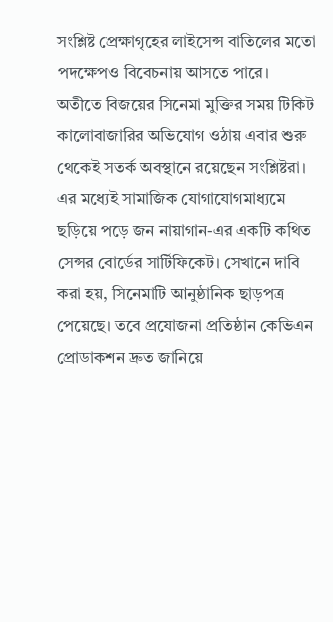সংশ্লিষ্ট প্রেক্ষাগৃহের লাইসেন্স বাতিলের মতো পদক্ষেপও বিবেচনায় আসতে পারে। অতীতে বিজয়ের সিনেমা মুক্তির সময় টিকিট কালোবাজারির অভিযোগ ওঠায় এবার শুরু থেকেই সতর্ক অবস্থানে রয়েছেন সংশ্লিষ্টরা।
এর মধ্যেই সামাজিক যোগাযোগমাধ্যমে ছড়িয়ে পড়ে জন নায়াগান-এর একটি কথিত সেন্সর বোর্ডের সার্টিফিকেট। সেখানে দাবি করা হয়, সিনেমাটি আনুষ্ঠানিক ছাড়পত্র পেয়েছে। তবে প্রযোজনা প্রতিষ্ঠান কেভিএন প্রোডাকশন দ্রুত জানিয়ে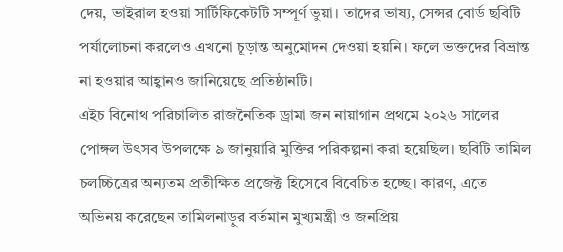দেয়, ভাইরাল হওয়া সার্টিফিকেটটি সম্পূর্ণ ভুয়া। তাদের ভাষ্য, সেন্সর বোর্ড ছবিটি পর্যালোচনা করলেও এখনো চূড়ান্ত অনুমোদন দেওয়া হয়নি। ফলে ভক্তদের বিভ্রান্ত না হওয়ার আহ্বানও জানিয়েছে প্রতিষ্ঠানটি।
এইচ বিনোথ পরিচালিত রাজনৈতিক ড্রামা জন নায়াগান প্রথমে ২০২৬ সালের পোঙ্গল উৎসব উপলক্ষে ৯ জানুয়ারি মুক্তির পরিকল্পনা করা হয়েছিল। ছবিটি তামিল চলচ্চিত্রের অন্যতম প্রতীক্ষিত প্রজেক্ট হিসেবে বিবেচিত হচ্ছে। কারণ, এতে অভিনয় করেছেন তামিলনাড়ুর বর্তমান মুখ্যমন্ত্রী ও জনপ্রিয়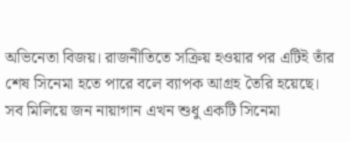অভিনেতা বিজয়। রাজনীতিতে সক্রিয় হওয়ার পর এটিই তাঁর শেষ সিনেমা হতে পারে বলে ব্যাপক আগ্রহ তৈরি হয়েছে।
সব মিলিয়ে জন নায়াগান এখন শুধু একটি সিনেমা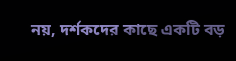নয়, দর্শকদের কাছে একটি বড়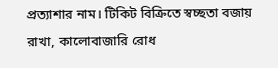প্রত্যাশার নাম। টিকিট বিক্রিতে স্বচ্ছতা বজায় রাখা, কালোবাজারি রোধ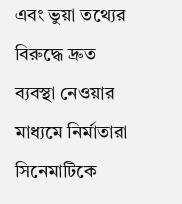এবং ভুয়া তথ্যের বিরুদ্ধে দ্রুত ব্যবস্থা নেওয়ার মাধ্যমে নির্মাতারা সিনেমাটিকে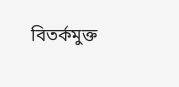বিতর্কমুক্ত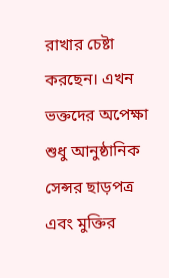রাখার চেষ্টা করছেন। এখন ভক্তদের অপেক্ষা শুধু আনুষ্ঠানিক সেন্সর ছাড়পত্র এবং মুক্তির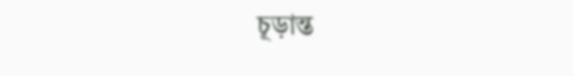চূড়ান্ত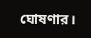ঘোষণার।